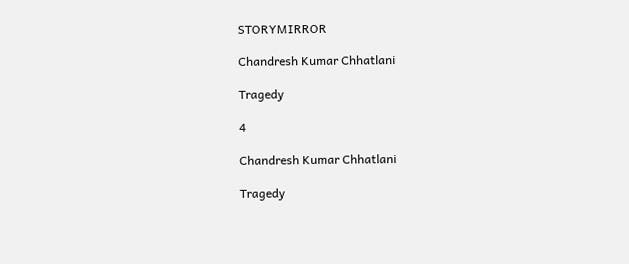STORYMIRROR

Chandresh Kumar Chhatlani

Tragedy

4

Chandresh Kumar Chhatlani

Tragedy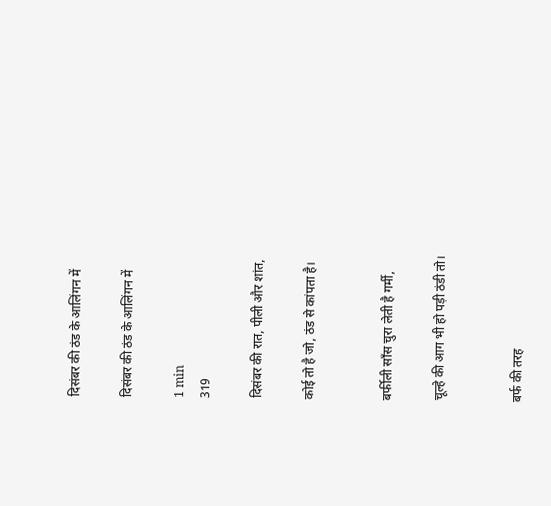दिसंबर की ठंड के आलिंगन में

दिसंबर की ठंड के आलिंगन में

1 min
319

दिसंबर की रात, पीली और शांत,

कोई तो है जो, ठंड से कांपता है।


बर्फीली साँस चुरा लेती है गर्मी,

चूल्हे की आग भी हो पड़ी ठंडी तो।


बर्फ की तरह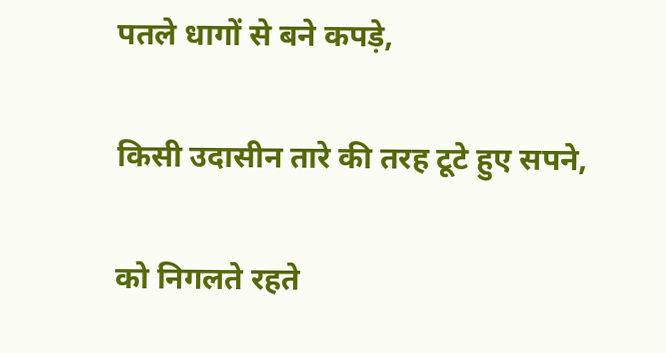पतले धागों से बने कपड़े,

किसी उदासीन तारे की तरह टूटे हुए सपने,

को निगलते रहते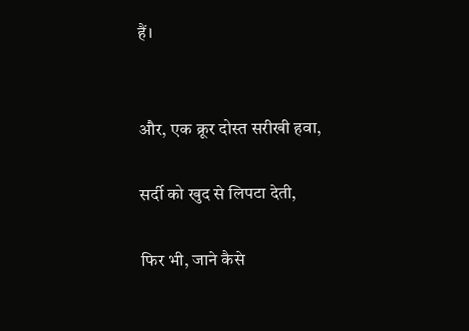हैं।


और, एक क्रूर दोस्त सरीखी हवा,

सर्दी को खुद से लिपटा देती,

फिर भी, जाने कैसे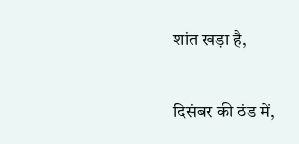शांत खड़ा है,

दिसंबर की ठंड में,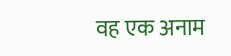वह एक अनाम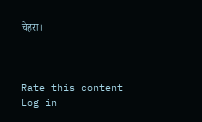चेहरा।



Rate this content
Log in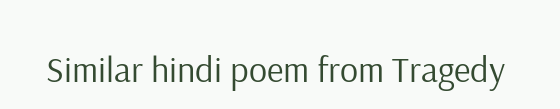Similar hindi poem from Tragedy